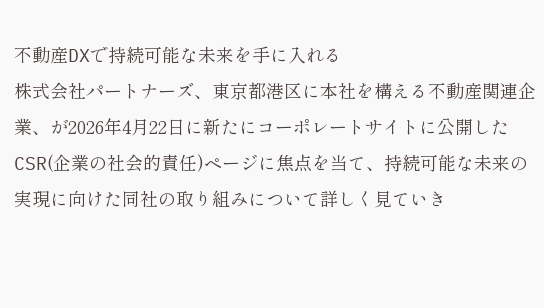不動産DXで持続可能な未来を手に入れる
株式会社パートナーズ、東京都港区に本社を構える不動産関連企業、が2026年4月22日に新たにコーポレートサイトに公開したCSR(企業の社会的責任)ページに焦点を当て、持続可能な未来の実現に向けた同社の取り組みについて詳しく見ていき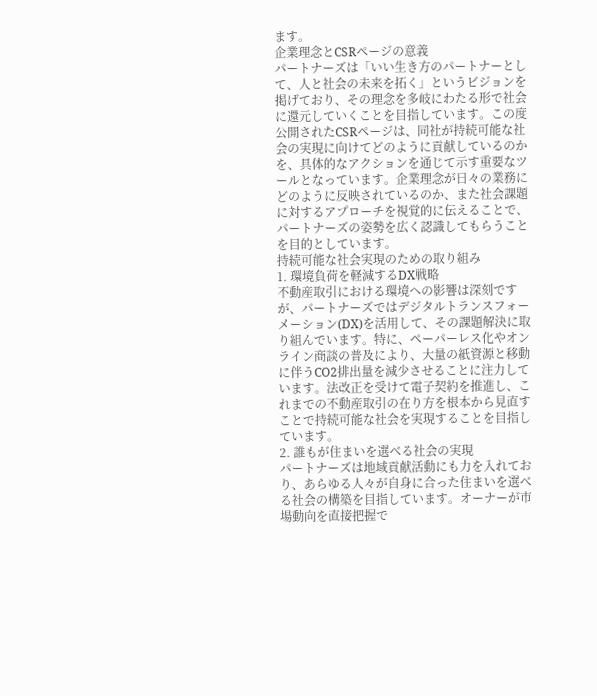ます。
企業理念とCSRページの意義
パートナーズは「いい生き方のパートナーとして、人と社会の未来を拓く」というビジョンを掲げており、その理念を多岐にわたる形で社会に還元していくことを目指しています。この度公開されたCSRページは、同社が持続可能な社会の実現に向けてどのように貢献しているのかを、具体的なアクションを通じて示す重要なツールとなっています。企業理念が日々の業務にどのように反映されているのか、また社会課題に対するアプローチを視覚的に伝えることで、パートナーズの姿勢を広く認識してもらうことを目的としています。
持続可能な社会実現のための取り組み
1. 環境負荷を軽減するDX戦略
不動産取引における環境への影響は深刻ですが、パートナーズではデジタルトランスフォーメーション(DX)を活用して、その課題解決に取り組んでいます。特に、ペーパーレス化やオンライン商談の普及により、大量の紙資源と移動に伴うCO2排出量を減少させることに注力しています。法改正を受けて電子契約を推進し、これまでの不動産取引の在り方を根本から見直すことで持続可能な社会を実現することを目指しています。
2. 誰もが住まいを選べる社会の実現
パートナーズは地域貢献活動にも力を入れており、あらゆる人々が自身に合った住まいを選べる社会の構築を目指しています。オーナーが市場動向を直接把握で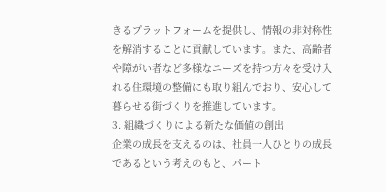きるプラットフォームを提供し、情報の非対称性を解消することに貢献しています。また、高齢者や障がい者など多様なニーズを持つ方々を受け入れる住環境の整備にも取り組んでおり、安心して暮らせる街づくりを推進しています。
3. 組織づくりによる新たな価値の創出
企業の成長を支えるのは、社員一人ひとりの成長であるという考えのもと、パート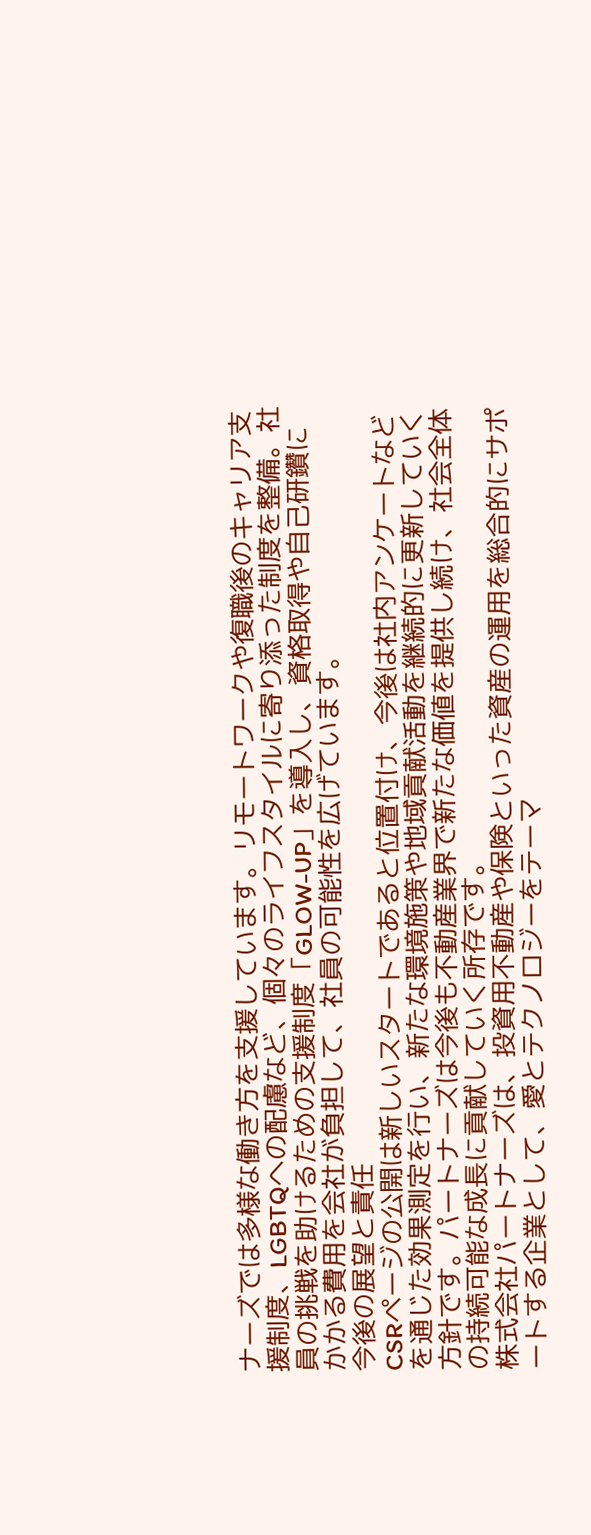ナーズでは多様な働き方を支援しています。リモートワークや復職後のキャリア支援制度、LGBTQへの配慮など、個々のライフスタイルに寄り添った制度を整備。社員の挑戦を助けるための支援制度「GLOW-UP」を導入し、資格取得や自己研鑽にかかる費用を会社が負担して、社員の可能性を広げています。
今後の展望と責任
CSRページの公開は新しいスタートであると位置付け、今後は社内アンケートなどを通じた効果測定を行い、新たな環境施策や地域貢献活動を継続的に更新していく方針です。パートナーズは今後も不動産業界で新たな価値を提供し続け、社会全体の持続可能な成長に貢献していく所存です。
株式会社パートナーズは、投資用不動産や保険といった資産の運用を総合的にサポートする企業として、愛とテクノロジーをテーマ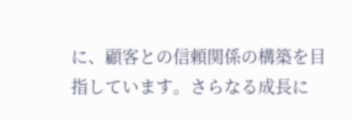に、顧客との信頼関係の構築を目指しています。さらなる成長に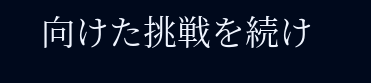向けた挑戦を続け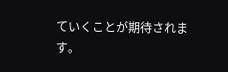ていくことが期待されます。